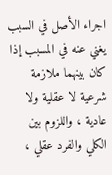اجراء الأصل في السبب يغني عنه في المسبب إذا كان بينهما ملازمة شرعية لا عقلية ولا عادية ، واللزوم بين الكلي والفرد عقلي ،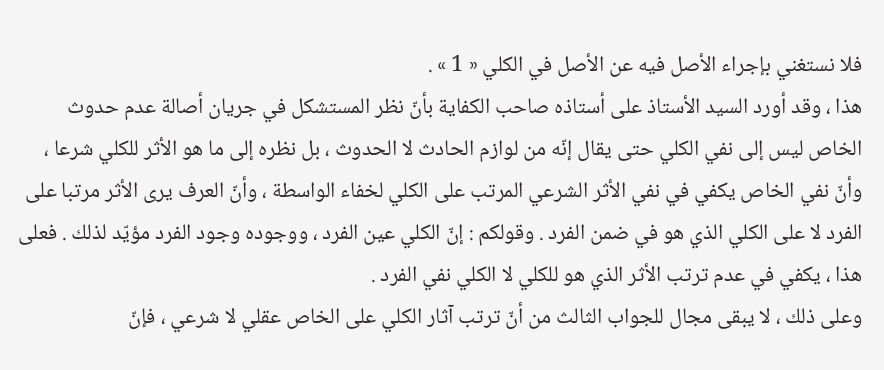فلا نستغني بإجراء الأصل فيه عن الأصل في الكلي « 1 » .
هذا ، وقد أورد السيد الأستاذ على أستاذه صاحب الكفاية بأنّ نظر المستشكل في جريان أصالة عدم حدوث الخاص ليس إلى نفي الكلي حتى يقال إنّه من لوازم الحادث لا الحدوث ، بل نظره إلى ما هو الأثر للكلي شرعا ، وأنّ نفي الخاص يكفي في نفي الأثر الشرعي المرتب على الكلي لخفاء الواسطة ، وأنّ العرف يرى الأثر مرتبا على الفرد لا على الكلي الذي هو في ضمن الفرد . وقولكم : إنّ الكلي عين الفرد ، ووجوده وجود الفرد مؤيّد لذلك . فعلى هذا ، يكفي في عدم ترتب الأثر الذي هو للكلي لا الكلي نفي الفرد .
وعلى ذلك ، لا يبقى مجال للجواب الثالث من أنّ ترتب آثار الكلي على الخاص عقلي لا شرعي ، فإنّ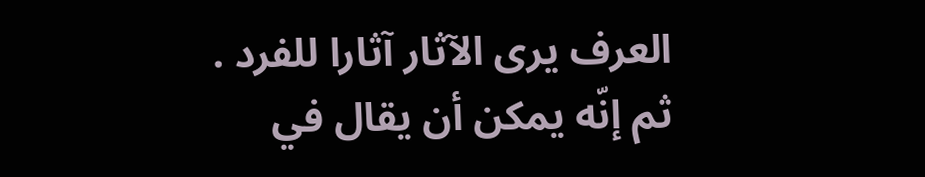العرف يرى الآثار آثارا للفرد .
ثم إنّه يمكن أن يقال في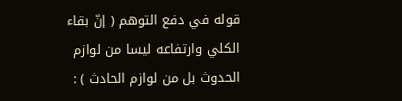قوله في دفع التوهم ( إنّ بقاء الكلي وارتفاعه ليسا من لوازم الحدوث بل من لوازم الحادث ) :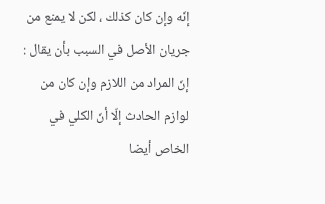إنّه وإن كان كذلك ، لكن لا يمنع من جريان الأصل في السبب بأن يقال : إنّ المراد من اللازم وإن كان من لوازم الحادث إلّا أنّ الكلي في الخاص أيضا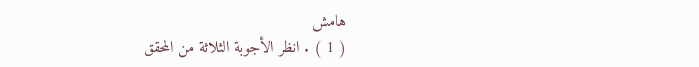هامش
( 1 ) . انظر الأجوبة الثلاثة من المحقق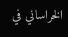الخراساني في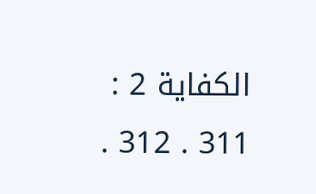الكفاية 2 : 311 . 312 .